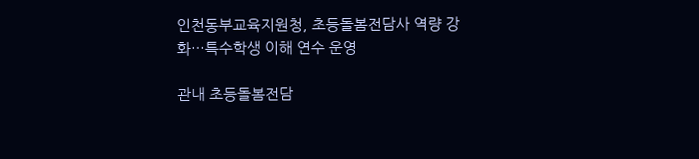인천동부교육지원청, 초등돌봄전담사 역량 강화…특수학생 이해 연수 운영

관내 초등돌봄전담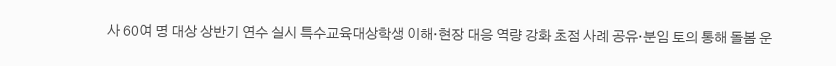사 60여 명 대상 상반기 연수 실시 특수교육대상학생 이해·현장 대응 역량 강화 초점 사례 공유·분임 토의 통해 돌봄 운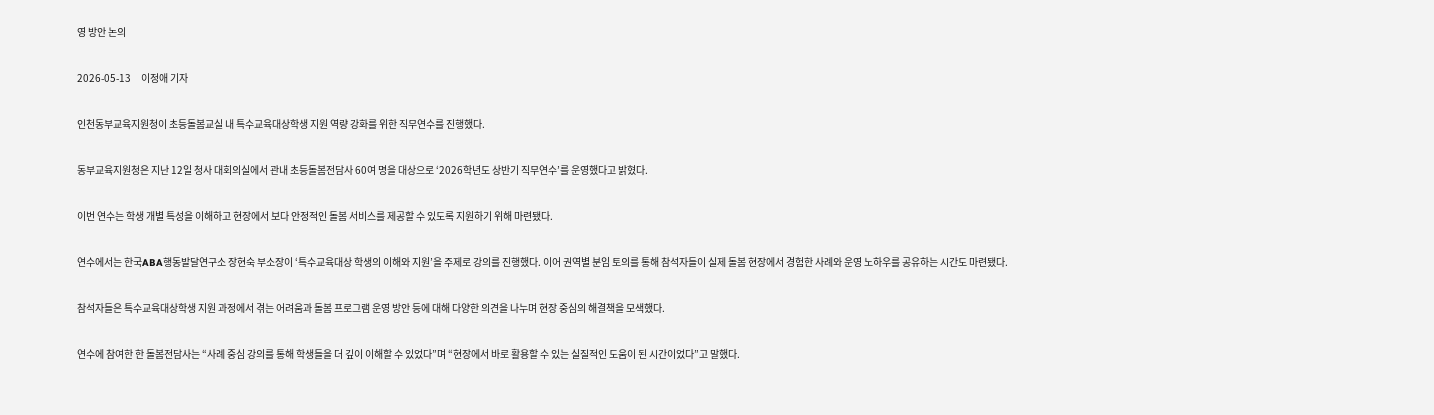영 방안 논의

2026-05-13     이정애 기자

인천동부교육지원청이 초등돌봄교실 내 특수교육대상학생 지원 역량 강화를 위한 직무연수를 진행했다.

동부교육지원청은 지난 12일 청사 대회의실에서 관내 초등돌봄전담사 60여 명을 대상으로 ‘2026학년도 상반기 직무연수’를 운영했다고 밝혔다.

이번 연수는 학생 개별 특성을 이해하고 현장에서 보다 안정적인 돌봄 서비스를 제공할 수 있도록 지원하기 위해 마련됐다.

연수에서는 한국ABA행동발달연구소 장현숙 부소장이 ‘특수교육대상 학생의 이해와 지원’을 주제로 강의를 진행했다. 이어 권역별 분임 토의를 통해 참석자들이 실제 돌봄 현장에서 경험한 사례와 운영 노하우를 공유하는 시간도 마련됐다.

참석자들은 특수교육대상학생 지원 과정에서 겪는 어려움과 돌봄 프로그램 운영 방안 등에 대해 다양한 의견을 나누며 현장 중심의 해결책을 모색했다.

연수에 참여한 한 돌봄전담사는 “사례 중심 강의를 통해 학생들을 더 깊이 이해할 수 있었다”며 “현장에서 바로 활용할 수 있는 실질적인 도움이 된 시간이었다”고 말했다.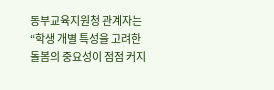동부교육지원청 관계자는 “학생 개별 특성을 고려한 돌봄의 중요성이 점점 커지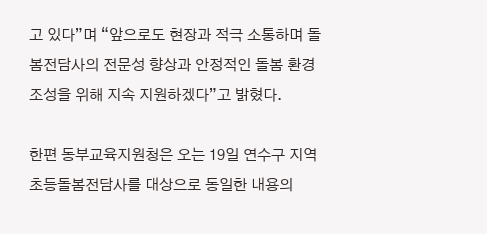고 있다”며 “앞으로도 현장과 적극 소통하며 돌봄전담사의 전문성 향상과 안정적인 돌봄 환경 조성을 위해 지속 지원하겠다”고 밝혔다.

한편 동부교육지원청은 오는 19일 연수구 지역 초등돌봄전담사를 대상으로 동일한 내용의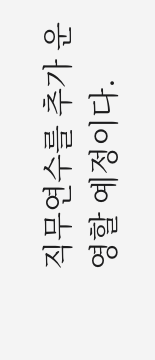직무연수를 추가 운영할 예정이다.